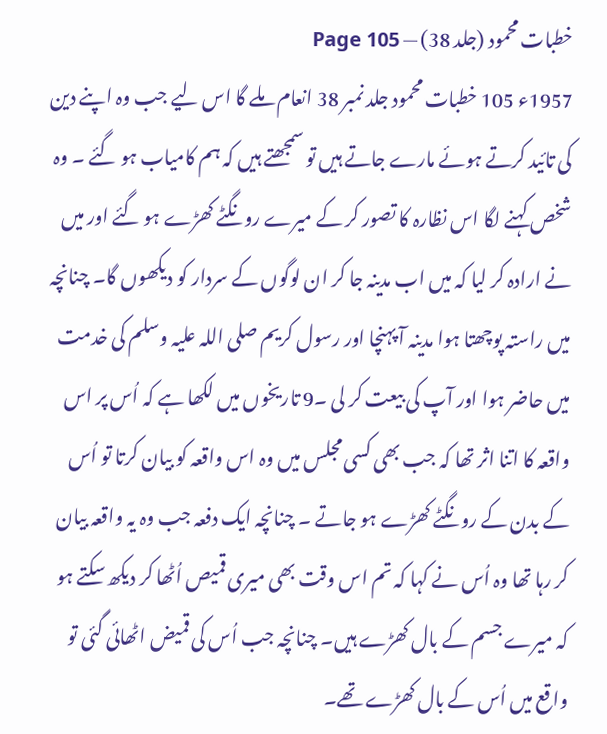خطبات محمود (جلد 38) — Page 105
1957ء 105 خطبات محمود جلد نمبر 38 انعام ملے گا اس لیے جب وہ اپنے دین کی تائید کرتے ہوئے مارے جاتے ہیں تو سمجھتے ہیں کہ ہم کامیاب ہو گئے ۔ وہ شخص کہنے لگا اس نظارہ کا تصور کر کے میرے رونگٹے کھڑے ہو گئے اور میں نے ارادہ کر لیا کہ میں اب مدینہ جا کر ان لوگوں کے سردار کو دیکھوں گا۔ چنانچہ میں راستہ پوچھتا ہوا مدینہ آ پہنچا اور رسول کریم صلی اللہ علیہ وسلم کی خدمت میں حاضر ہوا اور آپ کی بیعت کر لی ۔9 تاریخوں میں لکھا ہے کہ اُس پر اس واقعہ کا اتنا اثر تھا کہ جب بھی کسی مجلس میں وہ اس واقعہ کو بیان کرتا تو اُس کے بدن کے رونگٹے کھڑے ہو جاتے ۔ چنانچہ ایک دفعہ جب وہ یہ واقعہ بیان کر رہا تھا وہ اُس نے کہا کہ تم اس وقت بھی میری قمیص اُٹھا کر دیکھ سکتے ہو کہ میرے جسم کے بال کھڑے ہیں۔ چنانچہ جب اُس کی قمیض اٹھائی گئی تو واقع میں اُس کے بال کھڑے تھے۔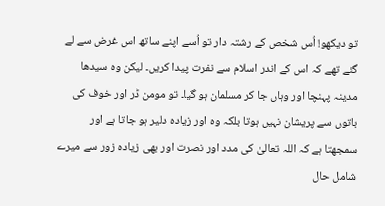تو دیکھو! اُس شخص کے رشتہ دار تو اُسے اپنے ساتھ اس غرض سے لے گئے تھے کہ اس کے اندر اسلام سے نفرت پیدا کریں۔ لیکن وہ سیدھا مدینہ پہنچا اور وہاں جا کر مسلمان ہو گیا۔ تو مومن ڈر اور خوف کی باتوں سے پریشان نہیں ہوتا بلکہ وہ اور زیادہ دلیر ہو جاتا ہے اور سمجھتا ہے کہ اللہ تعالیٰ کی مدد اور نصرت اور بھی زیادہ زور سے میرے شامل حال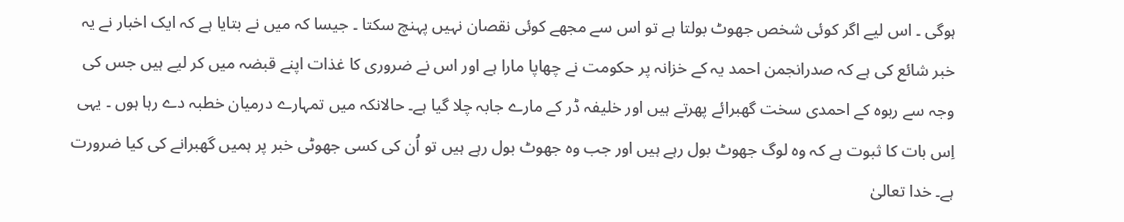ہوگی ۔ اس لیے اگر کوئی شخص جھوٹ بولتا ہے تو اس سے مجھے کوئی نقصان نہیں پہنچ سکتا ۔ جیسا کہ میں نے بتایا ہے کہ ایک اخبار نے یہ خبر شائع کی ہے کہ صدرانجمن احمد یہ کے خزانہ پر حکومت نے چھاپا مارا ہے اور اس نے ضروری کا غذات اپنے قبضہ میں کر لیے ہیں جس کی وجہ سے ربوہ کے احمدی سخت گھبرائے پھرتے ہیں اور خلیفہ ڈر کے مارے جابہ چلا گیا ہے۔ حالانکہ میں تمہارے درمیان خطبہ دے رہا ہوں ۔ یہی اِس بات کا ثبوت ہے کہ وہ لوگ جھوٹ بول رہے ہیں اور جب وہ جھوٹ بول رہے ہیں تو اُن کی کسی جھوٹی خبر پر ہمیں گھبرانے کی کیا ضرورت ہے۔ خدا تعالیٰ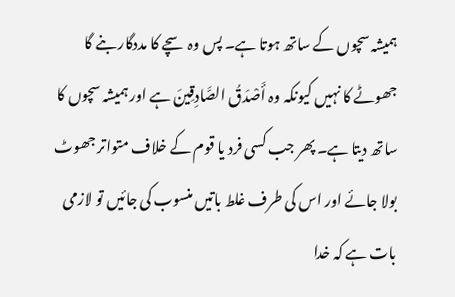ہمیشہ سچوں کے ساتھ ہوتا ہے۔ پس وہ سچے کا مددگار بنے گا جھوٹے کا نہیں کیونکہ وہ أَصْدَقُ الصَّادِقِينَ ہے اور ہمیشہ سچوں کا ساتھ دیتا ہے۔ پھر جب کسی فرد یا قوم کے خلاف متواتر جھوٹ بولا جائے اور اس کی طرف غلط باتیں منسوب کی جائیں تو لازمی بات ہے کہ خدا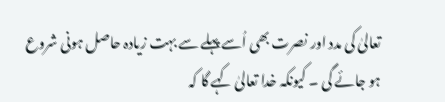تعالیٰ کی مدد اور نصرت بھی اُسے پہلے سے بہت زیادہ حاصل ہونی شروع ہو جائے گی ۔ کیونکہ خدا تعالیٰ کہے گا کہ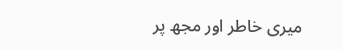میری خاطر اور مجھ پر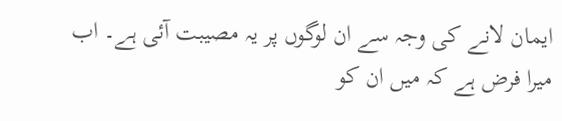ایمان لانے کی وجہ سے ان لوگوں پر یہ مصیبت آئی ہے۔ اب میرا فرض ہے کہ میں ان کو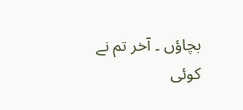بچاؤں ۔ آخر تم نے کوئی